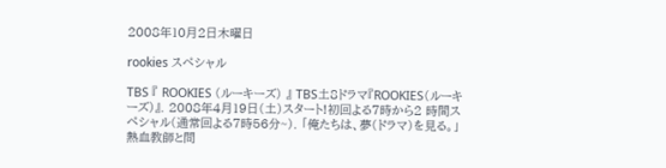2008年10月2日木曜日

rookies スペシャル

TBS 『 ROOKIES (ルーキーズ) 』 TBS土8ドラマ『ROOKIES(ルーキーズ)』. 2008年4月19日(土)スタート!初回よる7時から2 時間スペシャル(通常回よる7時56分~). 「俺たちは、夢(ドラマ)を見る。」熱血教師と問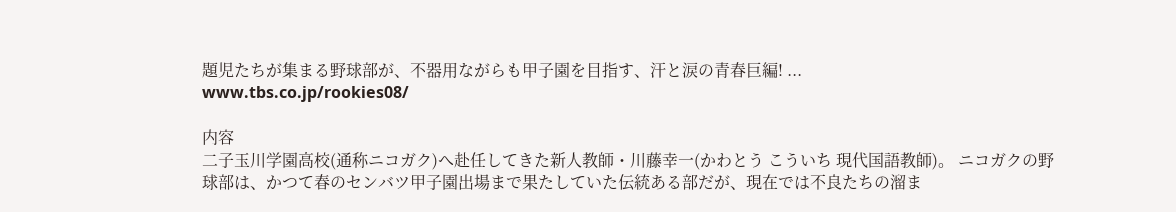題児たちが集まる野球部が、不器用ながらも甲子園を目指す、汗と涙の青春巨編! ...
www.tbs.co.jp/rookies08/

内容
二子玉川学園高校(通称ニコガク)へ赴任してきた新人教師・川藤幸一(かわとう こういち 現代国語教師)。 ニコガクの野球部は、かつて春のセンバツ甲子園出場まで果たしていた伝統ある部だが、現在では不良たちの溜ま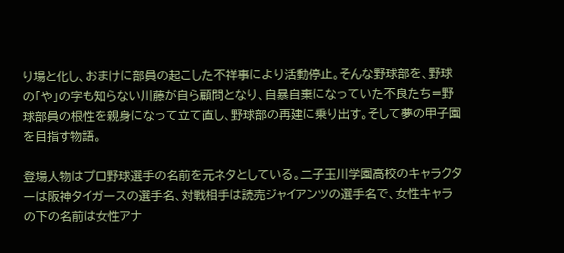り場と化し、おまけに部員の起こした不祥事により活動停止。そんな野球部を、野球の「や」の字も知らない川藤が自ら顧問となり、自暴自棄になっていた不良たち=野球部員の根性を親身になって立て直し、野球部の再建に乗り出す。そして夢の甲子園を目指す物語。

登場人物はプロ野球選手の名前を元ネタとしている。二子玉川学園高校のキャラクターは阪神タイガースの選手名、対戦相手は読売ジャイアンツの選手名で、女性キャラの下の名前は女性アナ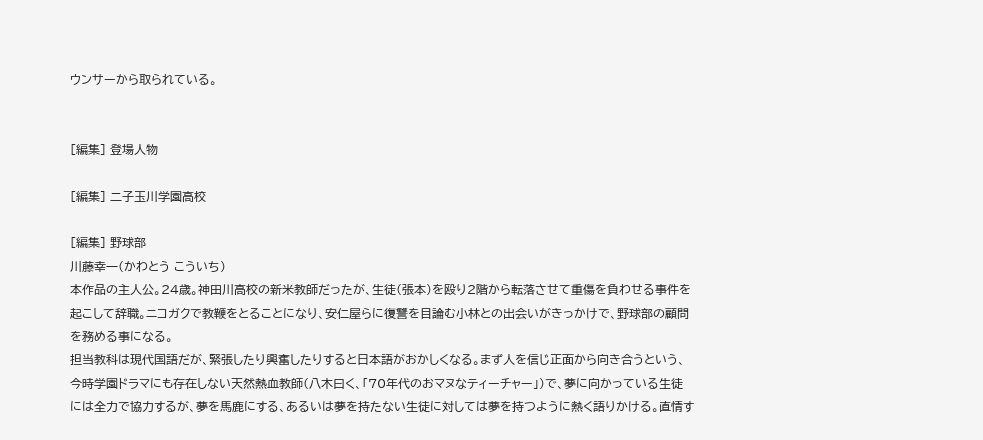ウンサーから取られている。


[編集] 登場人物

[編集] 二子玉川学園高校

[編集] 野球部
川藤幸一(かわとう こういち)
本作品の主人公。24歳。神田川高校の新米教師だったが、生徒(張本)を殴り2階から転落させて重傷を負わせる事件を起こして辞職。ニコガクで教鞭をとることになり、安仁屋らに復讐を目論む小林との出会いがきっかけで、野球部の顧問を務める事になる。
担当教科は現代国語だが、緊張したり興奮したりすると日本語がおかしくなる。まず人を信じ正面から向き合うという、今時学園ドラマにも存在しない天然熱血教師(八木曰く、「70年代のおマヌなティーチャー」)で、夢に向かっている生徒には全力で協力するが、夢を馬鹿にする、あるいは夢を持たない生徒に対しては夢を持つように熱く語りかける。直情す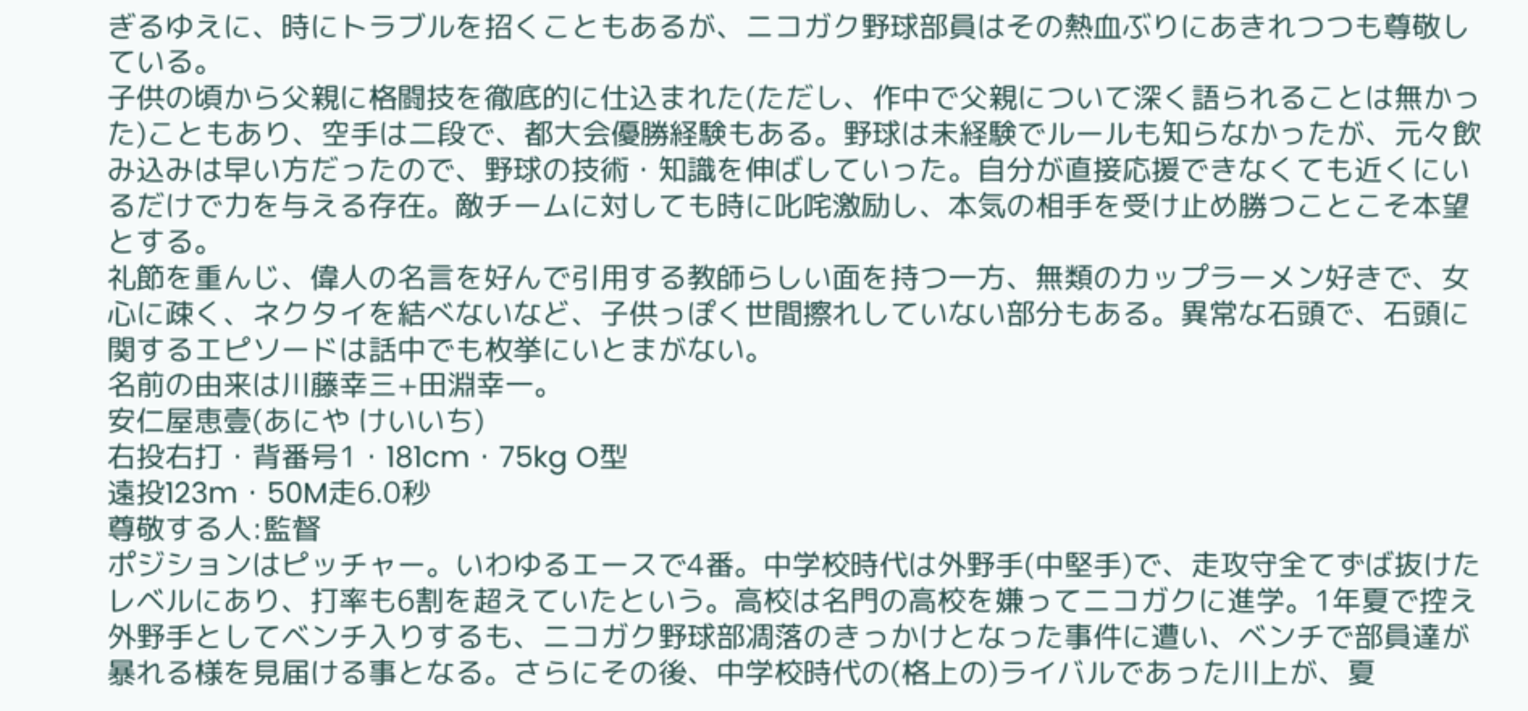ぎるゆえに、時にトラブルを招くこともあるが、ニコガク野球部員はその熱血ぶりにあきれつつも尊敬している。
子供の頃から父親に格闘技を徹底的に仕込まれた(ただし、作中で父親について深く語られることは無かった)こともあり、空手は二段で、都大会優勝経験もある。野球は未経験でルールも知らなかったが、元々飲み込みは早い方だったので、野球の技術・知識を伸ばしていった。自分が直接応援できなくても近くにいるだけで力を与える存在。敵チームに対しても時に叱咤激励し、本気の相手を受け止め勝つことこそ本望とする。
礼節を重んじ、偉人の名言を好んで引用する教師らしい面を持つ一方、無類のカップラーメン好きで、女心に疎く、ネクタイを結べないなど、子供っぽく世間擦れしていない部分もある。異常な石頭で、石頭に関するエピソードは話中でも枚挙にいとまがない。
名前の由来は川藤幸三+田淵幸一。
安仁屋恵壹(あにや けいいち)
右投右打・背番号1・181cm・75kg O型
遠投123m・50M走6.0秒
尊敬する人:監督
ポジションはピッチャー。いわゆるエースで4番。中学校時代は外野手(中堅手)で、走攻守全てずば抜けたレベルにあり、打率も6割を超えていたという。高校は名門の高校を嫌ってニコガクに進学。1年夏で控え外野手としてベンチ入りするも、ニコガク野球部凋落のきっかけとなった事件に遭い、ベンチで部員達が暴れる様を見届ける事となる。さらにその後、中学校時代の(格上の)ライバルであった川上が、夏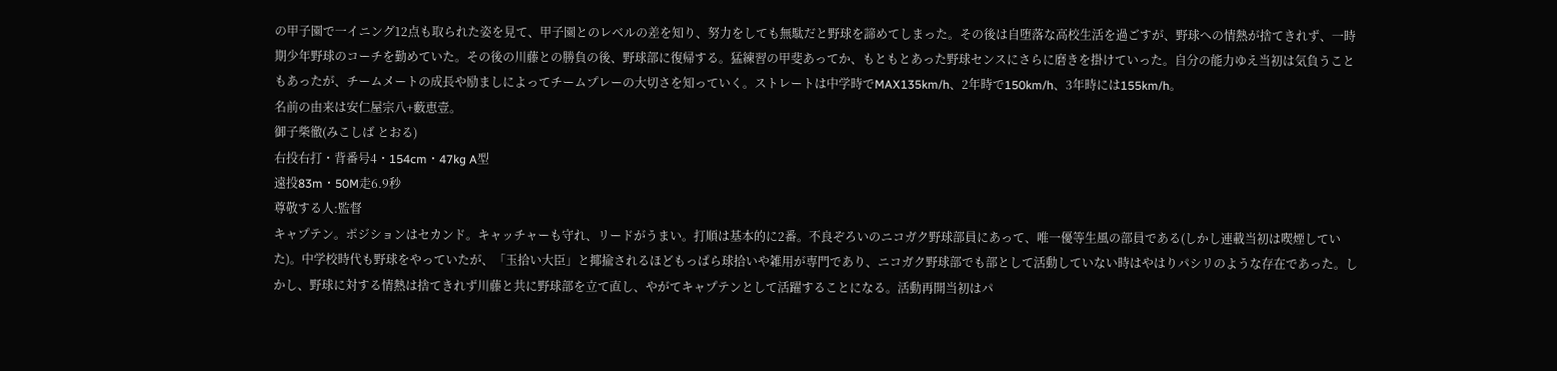の甲子園で一イニング12点も取られた姿を見て、甲子園とのレベルの差を知り、努力をしても無駄だと野球を諦めてしまった。その後は自堕落な高校生活を過ごすが、野球への情熱が捨てきれず、一時期少年野球のコーチを勤めていた。その後の川藤との勝負の後、野球部に復帰する。猛練習の甲斐あってか、もともとあった野球センスにさらに磨きを掛けていった。自分の能力ゆえ当初は気負うこともあったが、チームメートの成長や励ましによってチームプレーの大切さを知っていく。ストレートは中学時でMAX135km/h、2年時で150km/h、3年時には155km/h。
名前の由来は安仁屋宗八+藪恵壹。
御子柴徹(みこしば とおる)
右投右打・背番号4・154cm・47kg A型
遠投83m・50M走6.9秒
尊敬する人:監督
キャプテン。ポジションはセカンド。キャッチャーも守れ、リードがうまい。打順は基本的に2番。不良ぞろいのニコガク野球部員にあって、唯一優等生風の部員である(しかし連載当初は喫煙していた)。中学校時代も野球をやっていたが、「玉拾い大臣」と揶揄されるほどもっぱら球拾いや雑用が専門であり、ニコガク野球部でも部として活動していない時はやはりパシリのような存在であった。しかし、野球に対する情熱は捨てきれず川藤と共に野球部を立て直し、やがてキャプテンとして活躍することになる。活動再開当初はパ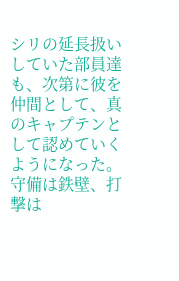シリの延長扱いしていた部員達も、次第に彼を仲間として、真のキャプテンとして認めていくようになった。守備は鉄壁、打撃は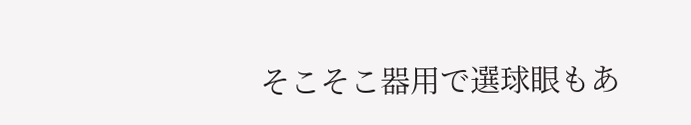そこそこ器用で選球眼もあ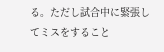る。ただし試合中に緊張してミスをすること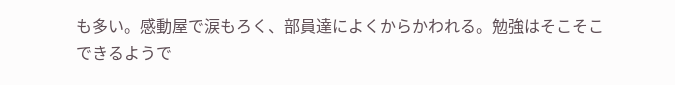も多い。感動屋で涙もろく、部員達によくからかわれる。勉強はそこそこできるようで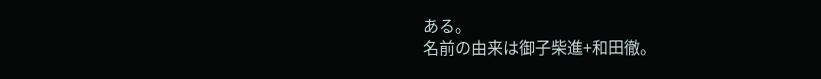ある。
名前の由来は御子柴進+和田徹。